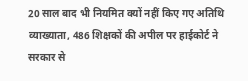20 साल बाद भी नियमित क्यों नहीं किए गए अतिथि व्याख्याता, 486 शिक्षकों की अपील पर हाईकोर्ट ने सरकार से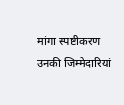मांगा स्पष्टीकरण
उनकी जिम्मेदारियां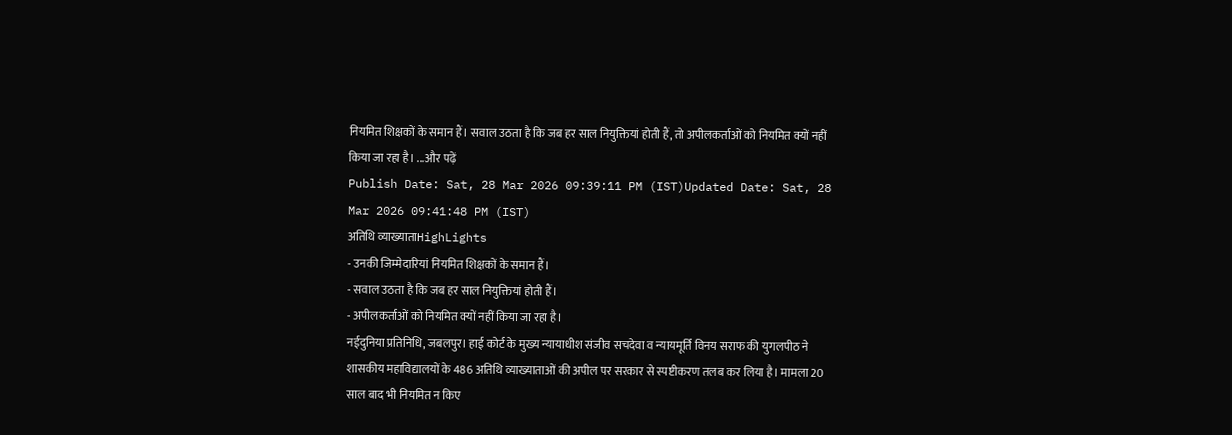नियमित शिक्षकों के समान हैं। सवाल उठता है कि जब हर साल नियुक्तियां होती हैं, तो अपीलकर्ताओं को नियमित क्यों नहीं किया जा रहा है। ...और पढ़ें
Publish Date: Sat, 28 Mar 2026 09:39:11 PM (IST)Updated Date: Sat, 28 Mar 2026 09:41:48 PM (IST)
अतिथि व्याख्याताHighLights
- उनकी जिम्मेदारियां नियमित शिक्षकों के समान हैं।
- सवाल उठता है कि जब हर साल नियुक्तियां होती हैं।
- अपीलकर्ताओं को नियमित क्यों नहीं किया जा रहा है।
नईदुनिया प्रतिनिधि, जबलपुर। हाई कोर्ट के मुख्य न्यायाधीश संजीव सचदेवा व न्यायमूर्ति विनय सराफ की युगलपीठ ने शासकीय महाविद्यालयों के 486 अतिथि व्याख्याताओं की अपील पर सरकार से स्पष्टीकरण तलब कर लिया है। मामला 20 साल बाद भी नियमित न किए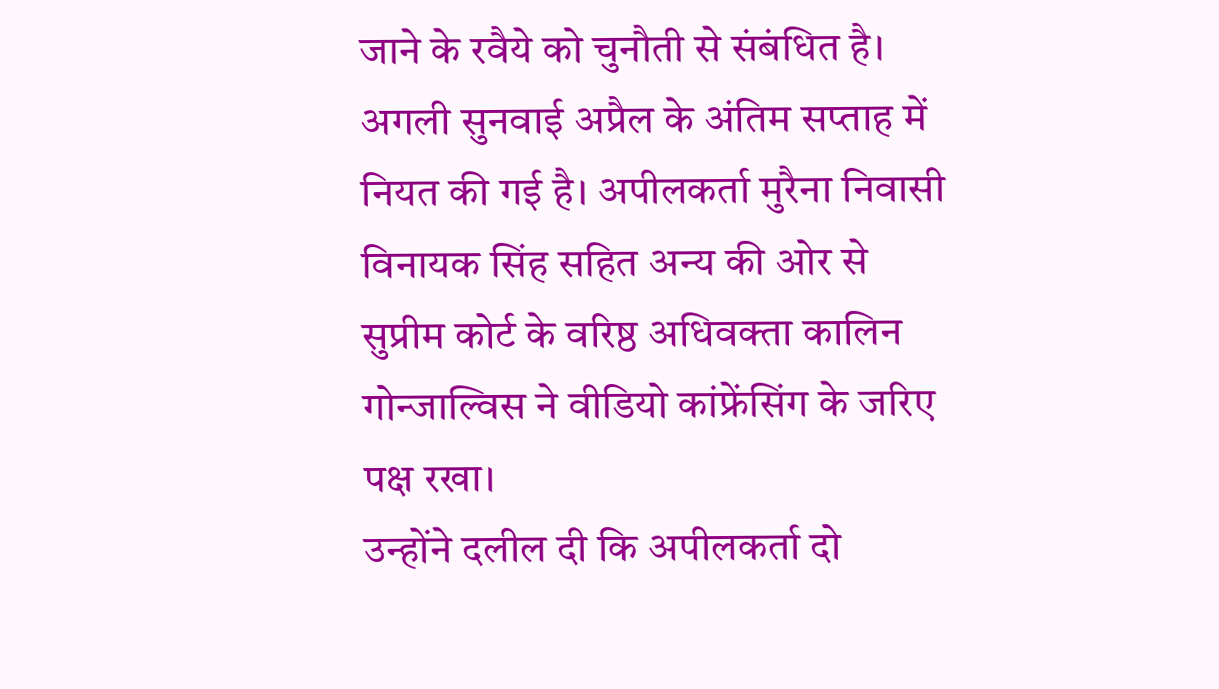जाने के रवैये को चुनौती से संबंधित है।
अगली सुनवाई अप्रैल के अंतिम सप्ताह में नियत की गई है। अपीलकर्ता मुरैना निवासी विनायक सिंह सहित अन्य की ओर से सुप्रीम कोर्ट के वरिष्ठ अधिवक्ता कालिन गोन्जाल्विस ने वीडियो कांफ्रेंसिंग के जरिए पक्ष रखा।
उन्होंने दलील दी कि अपीलकर्ता दो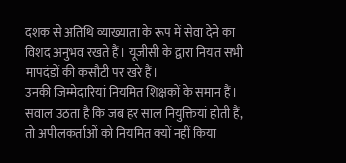दशक से अतिथि व्याख्याता के रूप में सेवा देने का विशद अनुभव रखते हैं। यूजीसी के द्वारा नियत सभी मापदंडों की कसौटी पर खरे हैं।
उनकी जिम्मेदारियां नियमित शिक्षकों के समान हैं। सवाल उठता है कि जब हर साल नियुक्तियां होती हैं, तो अपीलकर्ताओं को नियमित क्यों नहीं किया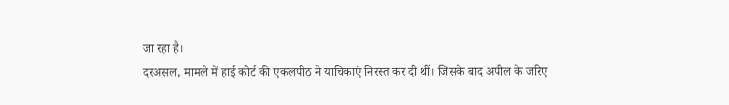जा रहा है।
दरअसल, मामले में हाई कोर्ट की एकलपीठ ने याचिकाएं निरस्त कर दी थीं। जिसके बाद अपील के जरिए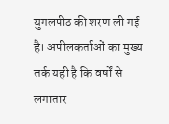युगलपीठ की शरण ली गई है। अपीलकर्ताओं का मुख्य तर्क यही है कि वर्षों से लगातार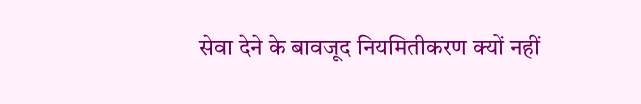सेवा देने के बावजूद नियमितीकरण क्यों नहीं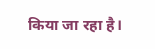किया जा रहा है।